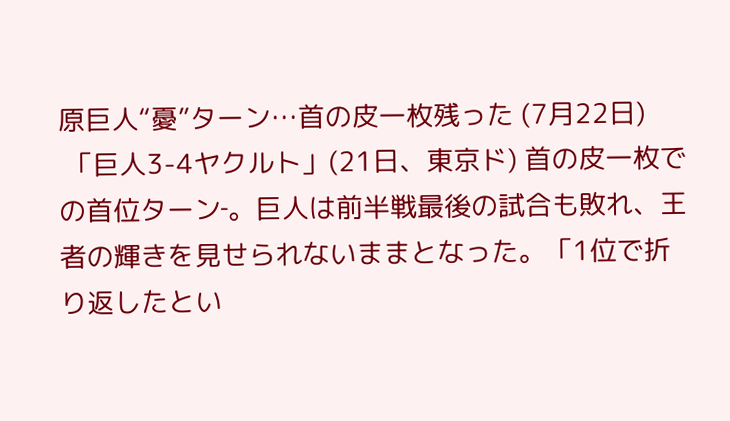原巨人“憂”ターン…首の皮一枚残った (7月22日)
 「巨人3-4ヤクルト」(21日、東京ド) 首の皮一枚での首位ターン‐。巨人は前半戦最後の試合も敗れ、王者の輝きを見せられないままとなった。「1位で折り返したとい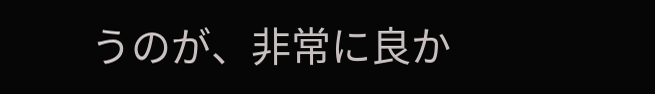うのが、非常に良か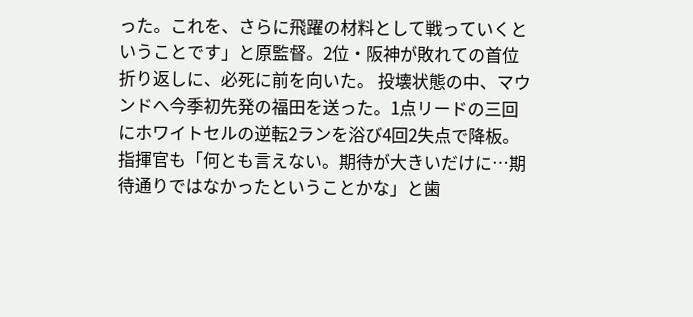った。これを、さらに飛躍の材料として戦っていくということです」と原監督。2位・阪神が敗れての首位折り返しに、必死に前を向いた。 投壊状態の中、マウンドへ今季初先発の福田を送った。1点リードの三回にホワイトセルの逆転2ランを浴び4回2失点で降板。指揮官も「何とも言えない。期待が大きいだけに…期待通りではなかったということかな」と歯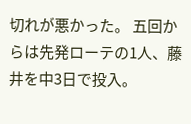切れが悪かった。 五回からは先発ローテの1人、藤井を中3日で投入。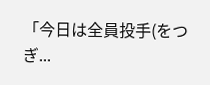「今日は全員投手(をつぎ...